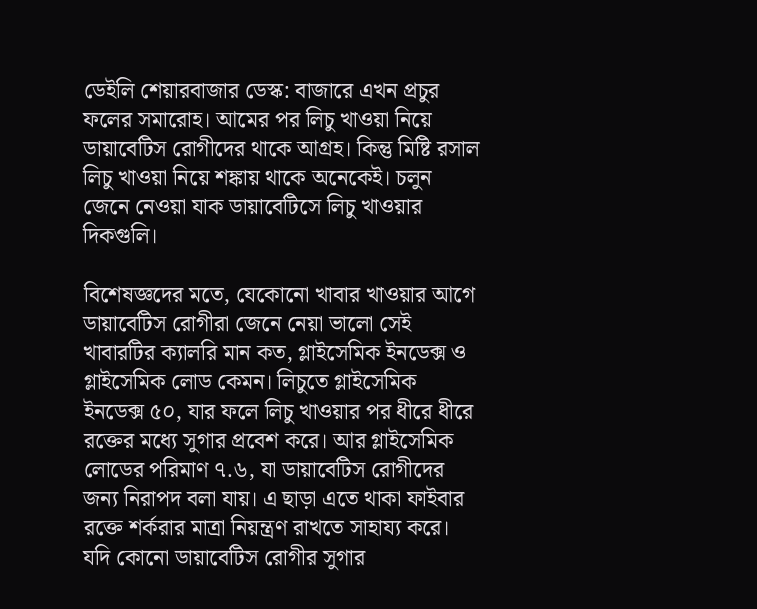ডেইলি শেয়ারবাজার ডেস্ক: বাজারে এখন প্রচুর ফলের সমারোহ। আমের পর লিচু খাওয়া নিয়ে ডায়াবেটিস রোগীদের থাকে আগ্রহ। কিন্তু মিষ্টি রসাল লিচু খাওয়া নিয়ে শঙ্কায় থাকে অনেকেই। চলুন জেনে নেওয়া যাক ডায়াবেটিসে লিচু খাওয়ার দিকগুলি।

বিশেষজ্ঞদের মতে, যেকোনো খাবার খাওয়ার আগে ডায়াবেটিস রোগীরা জেনে নেয়া ভালো সেই খাবারটির ক্যালরি মান কত, গ্লাইসেমিক ইনডেক্স ও গ্লাইসেমিক লোড কেমন। লিচুতে গ্লাইসেমিক ইনডেক্স ৫০, যার ফলে লিচু খাওয়ার পর ধীরে ধীরে রক্তের মধ্যে সুগার প্রবেশ করে। আর গ্লাইসেমিক লোডের পরিমাণ ৭.৬, যা ডায়াবেটিস রোগীদের জন্য নিরাপদ বলা যায়। এ ছাড়া এতে থাকা ফাইবার রক্তে শর্করার মাত্রা নিয়ন্ত্রণ রাখতে সাহায্য করে। যদি কোনো ডায়াবেটিস রোগীর সুগার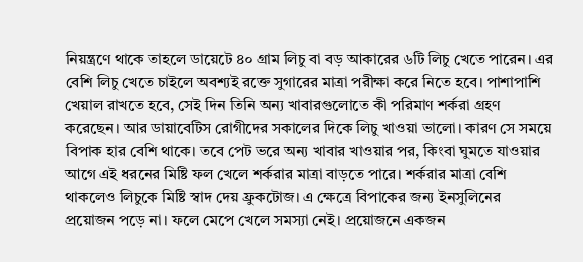নিয়ন্ত্রণে থাকে তাহলে ডায়েটে ৪০ গ্রাম লিচু বা বড় আকারের ৬টি লিচু খেতে পারেন। এর বেশি লিচু খেতে চাইলে অবশ্যই রক্তে সুগারের মাত্রা পরীক্ষা করে নিতে হবে। পাশাপাশি খেয়াল রাখতে হবে, সেই দিন তিনি অন্য খাবারগুলোতে কী পরিমাণ শর্করা গ্রহণ করেছেন। আর ডায়াবেটিস রোগীদের সকালের দিকে লিচু খাওয়া ভালো। কারণ সে সময়ে বিপাক হার বেশি থাকে। তবে পেট ভরে অন্য খাবার খাওয়ার পর, কিংবা ঘুমতে যাওয়ার আগে এই ধরনের মিষ্টি ফল খেলে শর্করার মাত্রা বাড়তে পারে। শর্করার মাত্রা বেশি থাকলেও লিচুকে মিষ্টি স্বাদ দেয় ফ্রুকটোজ। এ ক্ষেত্রে বিপাকের জন্য ইনসুলিনের প্রয়োজন পড়ে না। ফলে মেপে খেলে সমস্যা নেই। প্রয়োজনে একজন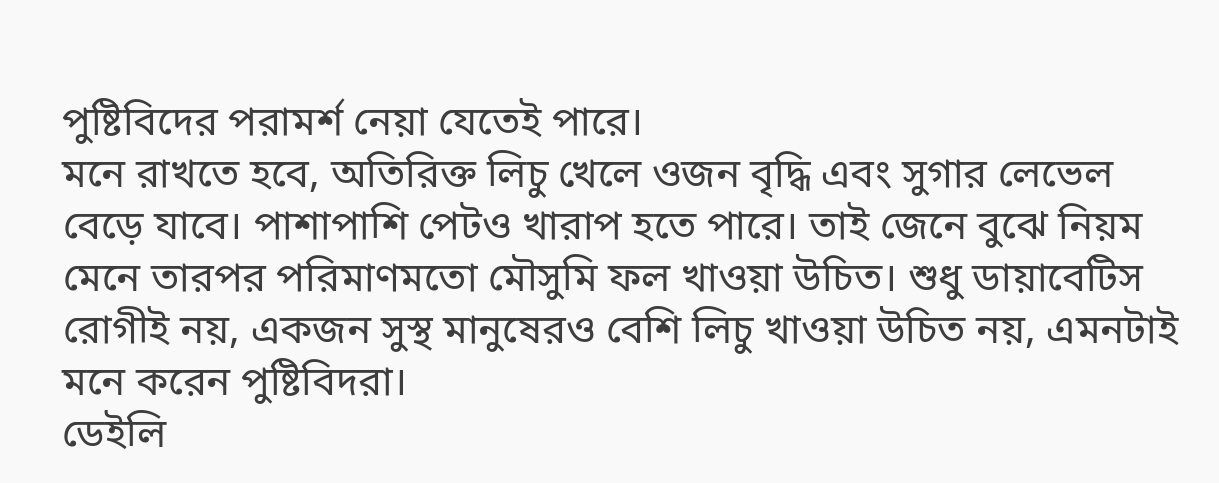পুষ্টিবিদের পরামর্শ নেয়া যেতেই পারে।
মনে রাখতে হবে, অতিরিক্ত লিচু খেলে ওজন বৃদ্ধি এবং সুগার লেভেল বেড়ে যাবে। পাশাপাশি পেটও খারাপ হতে পারে। তাই জেনে বুঝে নিয়ম মেনে তারপর পরিমাণমতো মৌসুমি ফল খাওয়া উচিত। শুধু ডায়াবেটিস রোগীই নয়, একজন সুস্থ মানুষেরও বেশি লিচু খাওয়া উচিত নয়, এমনটাই মনে করেন পুষ্টিবিদরা।
ডেইলি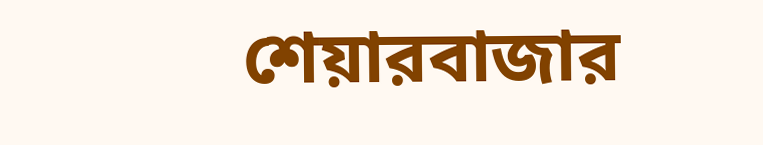শেয়ারবাজার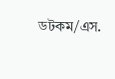ডটকম/এস.